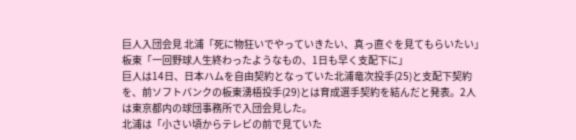巨人入団会見 北浦「死に物狂いでやっていきたい、真っ直ぐを見てもらいたい」板東「一回野球人生終わったようなもの、1日も早く支配下に」
巨人は14日、日本ハムを自由契約となっていた北浦竜次投手(25)と支配下契約を、前ソフトバンクの板東湧梧投手(29)とは育成選手契約を結んだと発表。2人は東京都内の球団事務所で入団会見した。
北浦は「小さい頃からテレビの前で見ていた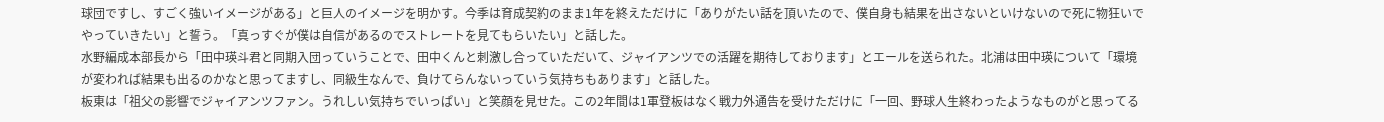球団ですし、すごく強いイメージがある」と巨人のイメージを明かす。今季は育成契約のまま1年を終えただけに「ありがたい話を頂いたので、僕自身も結果を出さないといけないので死に物狂いでやっていきたい」と誓う。「真っすぐが僕は自信があるのでストレートを見てもらいたい」と話した。
水野編成本部長から「田中瑛斗君と同期入団っていうことで、田中くんと刺激し合っていただいて、ジャイアンツでの活躍を期待しております」とエールを送られた。北浦は田中瑛について「環境が変われば結果も出るのかなと思ってますし、同級生なんで、負けてらんないっていう気持ちもあります」と話した。
板東は「祖父の影響でジャイアンツファン。うれしい気持ちでいっぱい」と笑顔を見せた。この2年間は1軍登板はなく戦力外通告を受けただけに「一回、野球人生終わったようなものがと思ってる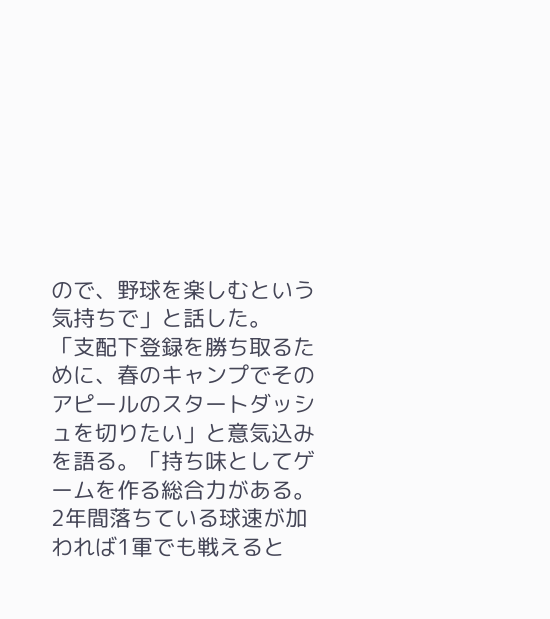ので、野球を楽しむという気持ちで」と話した。
「支配下登録を勝ち取るために、春のキャンプでそのアピールのスタートダッシュを切りたい」と意気込みを語る。「持ち味としてゲームを作る総合力がある。2年間落ちている球速が加われば1軍でも戦えると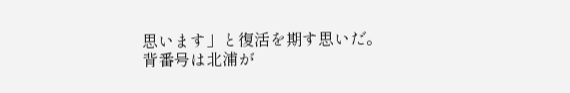思います」と復活を期す思いだ。
背番号は北浦が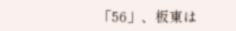「56」、板東は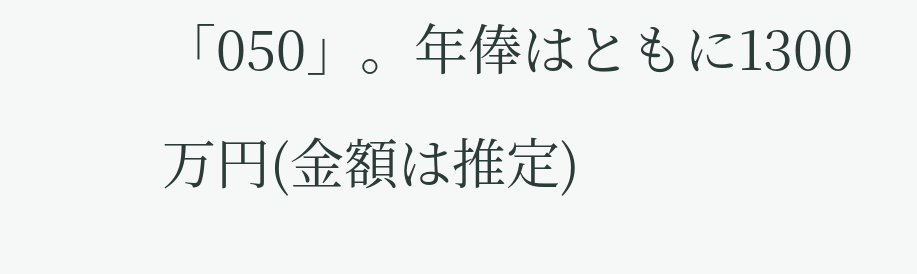「050」。年俸はともに1300万円(金額は推定)